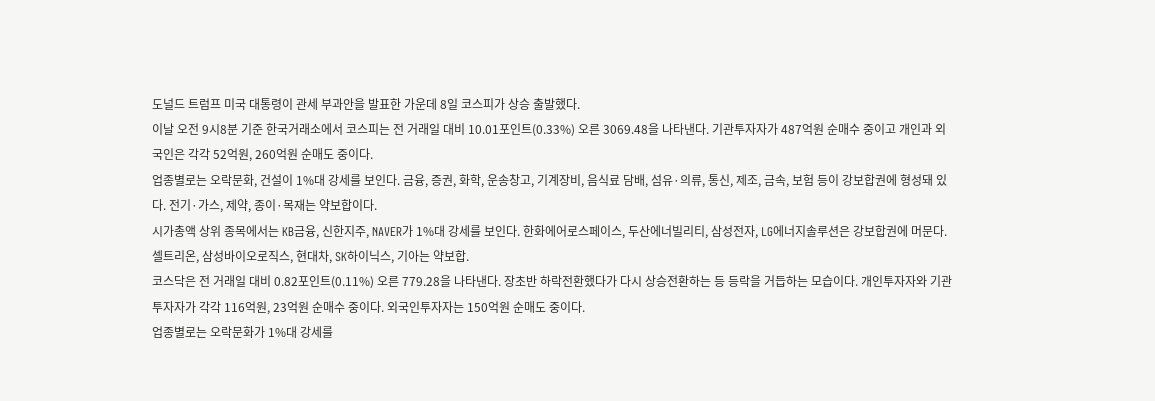도널드 트럼프 미국 대통령이 관세 부과안을 발표한 가운데 8일 코스피가 상승 출발했다.
이날 오전 9시8분 기준 한국거래소에서 코스피는 전 거래일 대비 10.01포인트(0.33%) 오른 3069.48을 나타낸다. 기관투자자가 487억원 순매수 중이고 개인과 외국인은 각각 52억원, 260억원 순매도 중이다.
업종별로는 오락문화, 건설이 1%대 강세를 보인다. 금융, 증권, 화학, 운송창고, 기계장비, 음식료 담배, 섬유·의류, 통신, 제조, 금속, 보험 등이 강보합권에 형성돼 있다. 전기·가스, 제약, 종이·목재는 약보합이다.
시가총액 상위 종목에서는 KB금융, 신한지주, NAVER가 1%대 강세를 보인다. 한화에어로스페이스, 두산에너빌리티, 삼성전자, LG에너지솔루션은 강보합권에 머문다. 셀트리온, 삼성바이오로직스, 현대차, SK하이닉스, 기아는 약보합.
코스닥은 전 거래일 대비 0.82포인트(0.11%) 오른 779.28을 나타낸다. 장초반 하락전환했다가 다시 상승전환하는 등 등락을 거듭하는 모습이다. 개인투자자와 기관투자자가 각각 116억원, 23억원 순매수 중이다. 외국인투자자는 150억원 순매도 중이다.
업종별로는 오락문화가 1%대 강세를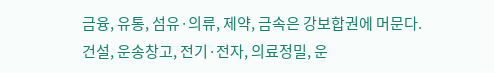금융, 유통, 섬유·의류, 제약, 금속은 강보합권에 머문다. 건설, 운송창고, 전기·전자, 의료정밀, 운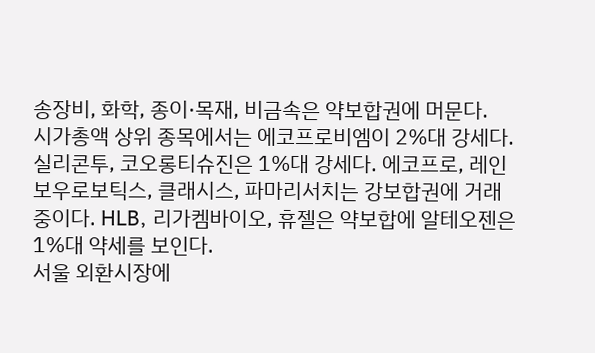송장비, 화학, 종이·목재, 비금속은 약보합권에 머문다.
시가총액 상위 종목에서는 에코프로비엠이 2%대 강세다. 실리콘투, 코오롱티슈진은 1%대 강세다. 에코프로, 레인보우로보틱스, 클래시스, 파마리서치는 강보합권에 거래 중이다. HLB, 리가켐바이오, 휴젤은 약보합에 알테오젠은 1%대 약세를 보인다.
서울 외환시장에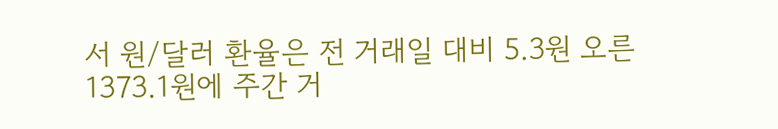서 원/달러 환율은 전 거래일 대비 5.3원 오른 1373.1원에 주간 거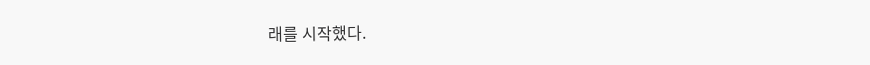래를 시작했다.